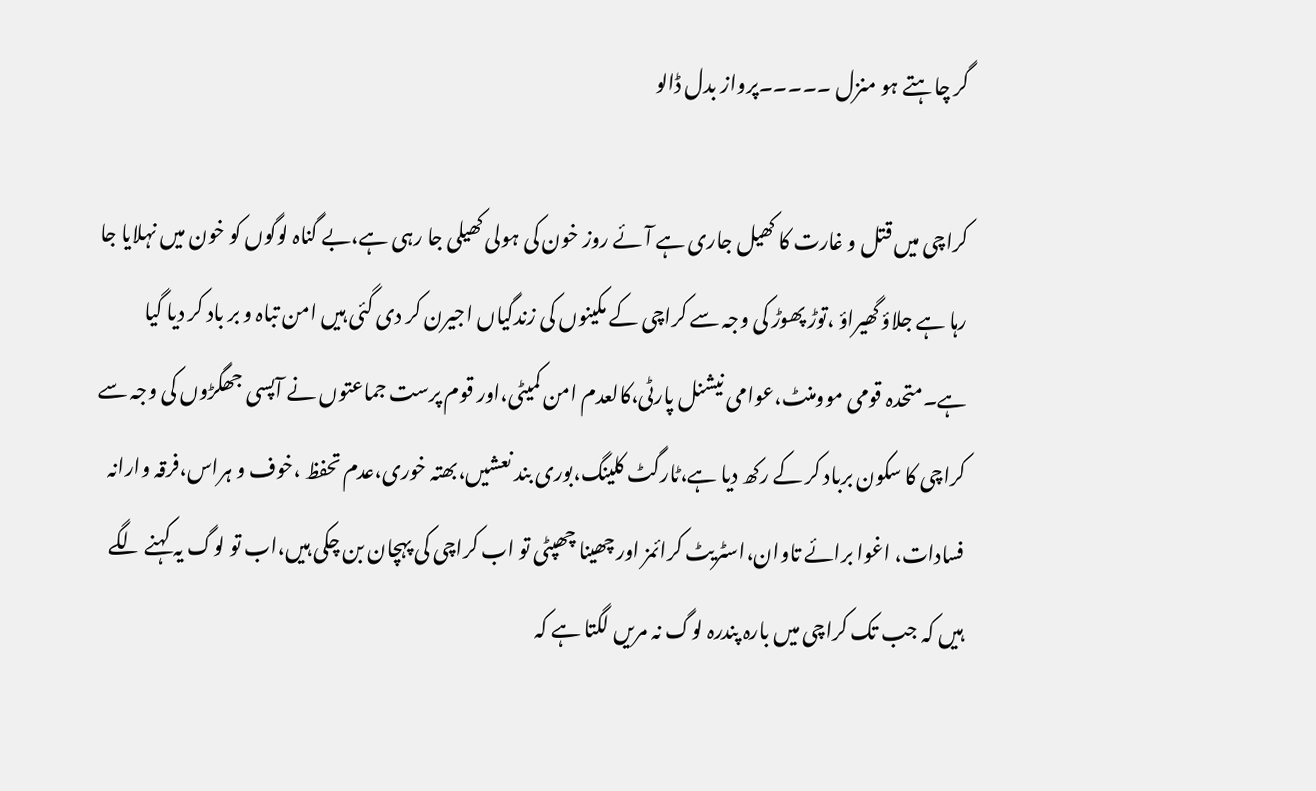گر چاہتے ہو منزل ۔۔۔۔۔پرواز بدل ڈالو

کراچی میں قتل و غارت کا کھیل جاری ہے آئے روز خون کی ہولی کھیلی جا رہی ہے،بے گناہ لوگوں کو خون میں نہلایا جا رہا ہے جلاؤ گھیراؤ ،توڑ پھوڑ کی وجہ سے کراچی کے مکینوں کی زندگیاں اجیرن کر دی گئی ہیں امن تباہ و بر باد کر دیا گیا ہے۔متحدہ قومی موومنٹ،عوامی نیشنل پارٹی،کالعدم امن کمیٹی،اور قوم پرست جماعتوں نے آپسی جھگڑوں کی وجہ سے کراچی کا سکون برباد کر کے رکھ دیا ہے،ٹارگٹ کلینگ،بوری بند نعشیں،بھتہ خوری،عدم تحفظ ،خوف و ہراس،فرقہ وارانہ فسادات، اغوا برائے تاوان،اسٹریٹ کرائمز اور چھینا چھپٹی تو اب کراچی کی پہچان بن چکی ہیں،اب تو لوگ یہ کہنے لگے ہیں کہ جب تک کراچی میں بارہ پندرہ لوگ نہ مریں لگتا ہے کہ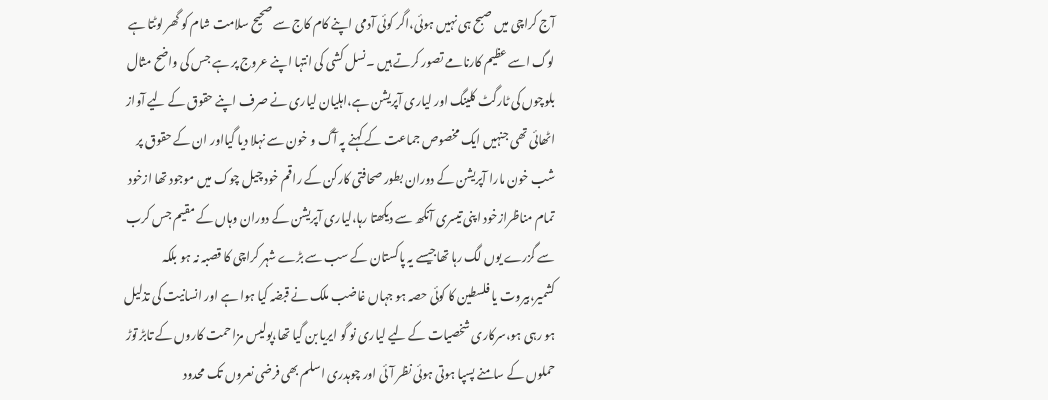آج کراچی میں صبح ہی نہیں ہوئی،اگر کوئی آدمی اپنے کام کاج سے صحیح سلامت شام کو گھر لوٹتا ہے لوگ اسے عظیم کارنامے تصور کرتے ہیں ۔نسل کشی کی انتہا اپنے عروج پر ہے جس کی واضح مثال بلوچوں کی ٹارگٹ کلینگ اور لیاری آپریشن ہے،اہلیان لیاری نے صرف اپنے حقوق کے لیے آواز اٹھائی تھی جنہیں ایک مخصوص جماعت کے کہنے پہ آگ و خون سے نہلا دیا گیااور ان کے حقوق پر شب خون مارا آپریشن کے دوران بطور صحافتی کارکن کے راقم خود چیل چوک میں موجود تھا ازخود تمام مناظرازخود اپنی تیسری آنکھ سے دیکھتا رہا،لیاری آپریشن کے دوران وہاں کے مقیم جس کرب سے گزرے یوں لگ رہا تھاجیسے یہ پاکستان کے سب سے بڑے شہر کراچی کا قصبہ نہ ہو بلکہ کشمیر،بیروت یا فلسطین کا کوئی حصہ ہو جہاں غاضب ملک نے قبضہ کیا ہوا ہے اور انسانیت کی تذلیل ہو رہی ہو،سرکاری شخصیات کے لیے لیاری نو گو ایریا بن گیا تھا،پولیس مزاحمت کاروں کے تابڑ توڑ حملوں کے سامنے پسپا ہوتی ہوئی نظر آئی اور چوہدری اسلم بھی فرضی نعروں تک محدود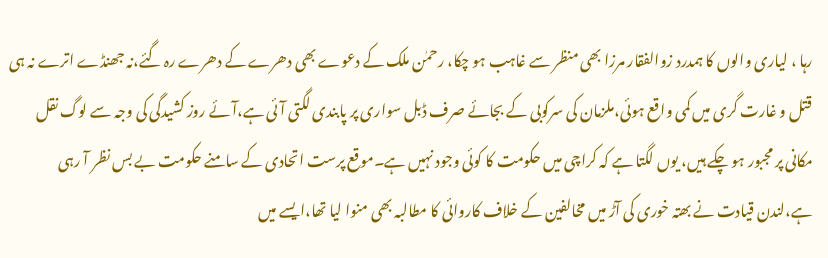رہا ، لیاری والوں کا ہمدرد زوالفقار مرزا بھی منظر سے غاہب ہو چکا، رحمٰن ملک کے دعوے بھی دھرے کے دھرے رہ گئے،نہ جھنڈے اترے نہ ہی قتل و غارت گری میں کمی واقع ہوئی،ملزمان کی سرکوبی کے بجائے صرف ڈبل سواری پر پابندی لگتی آئی ہے،آئے روز کشیدگی کی وجہ سے لوگ نقل مکانی پر مجبور ہو چکے ہیں، یوں لگتا ہے کہ کراچی میں حکومت کا کوئی وجود نہیں ہے۔موقع پرست اتحادی کے سامنے حکومت بے بس نظر آ رہی ہے،لندن قیادت نے بھتہ خوری کی آڑ میں مخالفین کے خلاف کاروائی کا مطالبہ بھی منوا لیا تھا،ایسے میں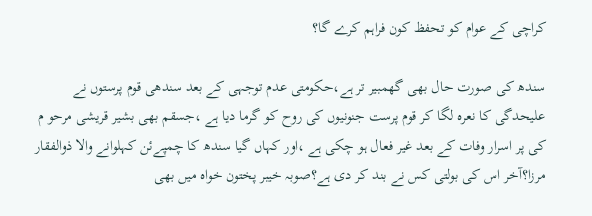کراچی کے عوام کو تحفظ کون فراہم کرے گا؟

سندھ کی صورت حال بھی گھمبیر تر ہے،حکومتی عدم توجہی کے بعد سندھی قوم پرستوں نے علیحدگی کا نعرہ لگا کر قوم پرست جنونیوں کی روح کو گرما دیا ہے ،جسقم بھی بشیر قریشی مرحو م کی پر اسرار وفات کے بعد غیر فعال ہو چکی ہے ،اور کہاں گیا سندھ کا چمپےئن کہلوانے والا ذوالفقار مرزا؟آخر اس کی بولتی کس نے بند کر دی ہے؟صوبہ خیبر پختون خواہ میں بھی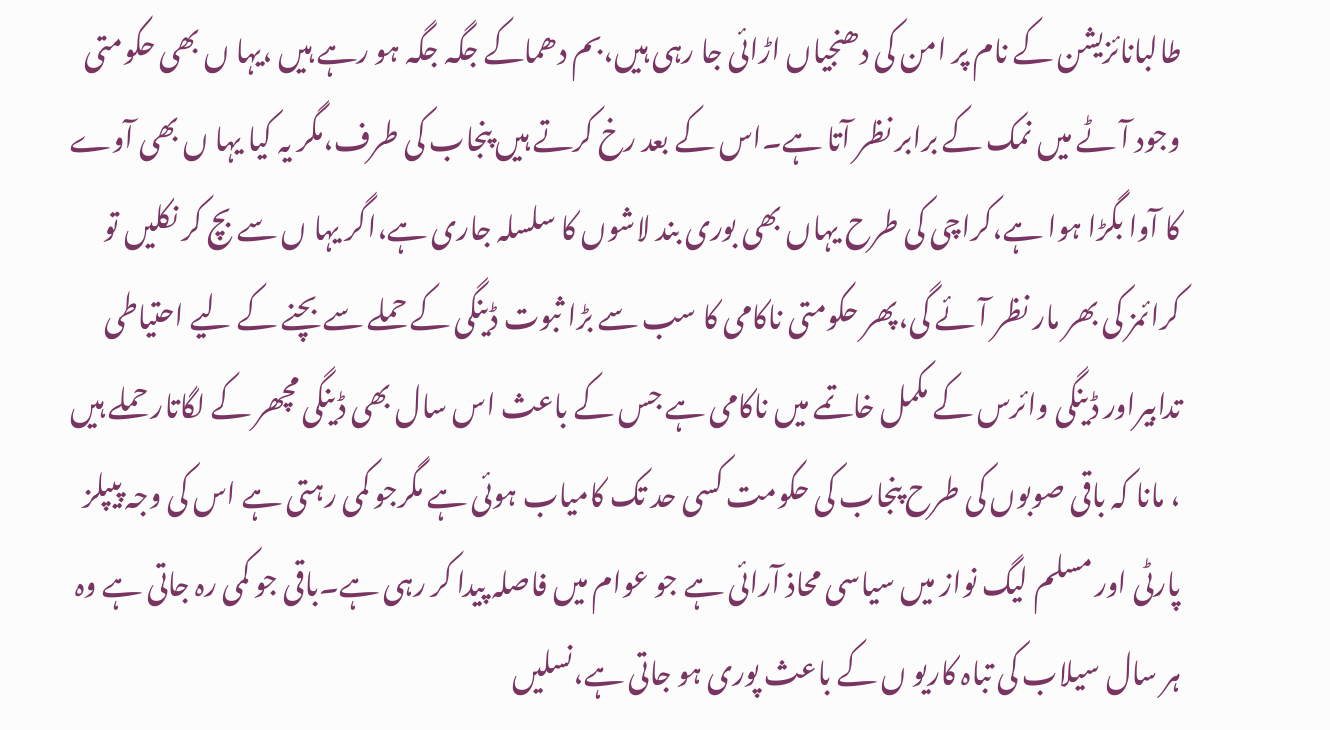طالبانائزیشن کے نام پر امن کی دھنجیاں اڑائی جا رہی ہیں،بم دھماکے جگہ جگہ ہو رہے ہیں ،یہا ں بھی حکومتی وجود آٹے میں نمک کے برابر نظر آتا ہے۔اس کے بعد رخ کرتے ہیں پنجاب کی طرف،مگر یہ کیا یہا ں بھی آوے کا آوا بگڑا ہوا ہے،کراچی کی طرح یہاں بھی بوری بند لاشوں کا سلسلہ جاری ہے،اگر یہا ں سے بچ کر نکلیں تو کرائمز کی بھر مار نظر آئے گی،پھر حکومتی ناکامی کا سب سے بڑا ثبوت ڈینگی کے حملے سے بچنے کے لیے احتیاطی تدابیراور ڈینگی وائرس کے مکمل خاتمے میں ناکامی ہے جس کے باعث اس سال بھی ڈینگی مچھر کے لگاتار حملے ہیں ، مانا کہ باقی صوبوں کی طرح پنجاب کی حکومت کسی حد تک کامیاب ہوئی ہے مگرجو کمی رہتی ہے اس کی وجہ پیپلز پارٹی اور مسلم لیگ نواز میں سیاسی محاذ آرائی ہے جو عوام میں فاصلہ پیدا کر رہی ہے۔باقی جو کمی رہ جاتی ہے وہ ہر سال سیلاب کی تباہ کاریو ں کے باعث پوری ہو جاتی ہے،نسلیں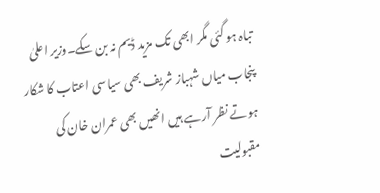تباہ ہو گئی مگر ابھی تک مزید ڈیم نہ بن سکے۔وزیر اعلیٰ پنجاب میاں شہباز شریف بھی سیاسی اعتاب کا شکار ہوتے نظر آرہے ہیں انھیں بھی عمران خان کی مقبولیت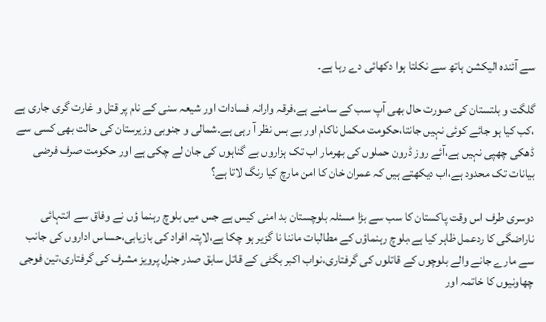سے آئندہ الیکشن ہاتھ سے نکلتا ہوا دکھائی دے رہا ہے۔

گلگت و بلتستان کی صورت حال بھی آپ سب کے سامنے ہے،فرقہ وارانہ فسادات اور شیعہ سنی کے نام پر قتل و غارت گری جاری ہے ،کب کیا ہو جائے کوئی نہیں جانتا،حکومت مکمل ناکام اور بے بس نظر آ رہی ہے۔شمالی و جنوبی وزیرستان کی حالت بھی کسی سے ڈھکی چھپی نہیں ہے،آئے روز ڈرون حملوں کی بھرمار اب تک ہزاروں بے گناہوں کی جان لے چکی ہے اور حکومت صرف فرضی بیانات تک محدود ہے،اب دیکھتے ہیں کہ عمران خان کا امن مارچ کیا رنگ لاتا ہے؟

دوسری طرف اس وقت پاکستان کا سب سے بڑا مسئلہ بلوچستان بد امنی کیس ہے جس میں بلوچ رہنما ؤں نے وفاق سے انتہائی ناراضگی کا ردعمل ظاہر کیا ہے،بلوچ رہنماؤں کے مطالبات ماننا نا گزیر ہو چکا ہے،لاپتہ افراد کی بازیابی،حساس اداروں کی جانب سے مارے جانے والے بلوچوں کے قاتلوں کی گرفتاری،نواب اکبر بگٹی کے قاتل سابق صدر جنرل پرویز مشرف کی گرفتاری،تین فوجی چھاونیوں کا خاتمہ اور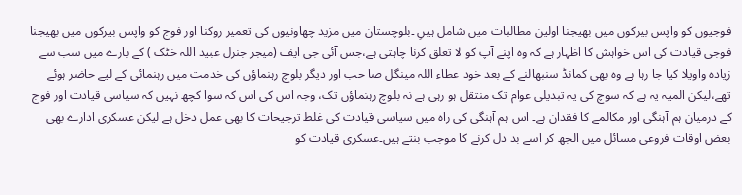فوجیوں کو واپس بیرکوں میں بھیجنا اولین مطالبات میں شامل ہیںِ ۔بلوچستان میں مزید چھاونیوں کی تعمیر روکنا اور فوج کو واپس بیرکوں میں بھیجنا فوجی قیادت کی اس خواہش کا اظہار ہے کہ وہ اپنے آپ کو لا تعلق کرنا چاہتی ہے،جس آئی جی ایف (میجر جنرل عبید اللہ خٹک ) کے بارے میں سب سے زیادہ واویلا کیا جا رہا ہے وہ بھی کمانڈ سنبھالنے کے بعد خود عطاء اللہ مینگل صا حب اور دیگر بلوچ رہنماؤں کی خدمت میں رہنمائی کے لیے حاضر ہوئے تھے،لیکن المیہ یہ ہے کہ سوچ کی یہ تبدیلی عوام تک منتقل ہو رہی ہے نہ بلوچ رہنماؤں تک، وجہ اس کی اس کہ سوا کچھ نہیں کہ سیاسی قیادت اور فوج کے درمیان ہم آہنگی اور مکالمے کا فقدان ہے۔ اس ہم آہنگی کی راہ میں سیاسی قیادت کی غلط ترجیحات کا بھی عمل دخل ہے لیکن عسکری ادارے بھی بعض اوقات فروعی مسائل میں الجھ کر اسے بد دل کرنے کا موجب بنتے ہیں۔عسکری قیادت کو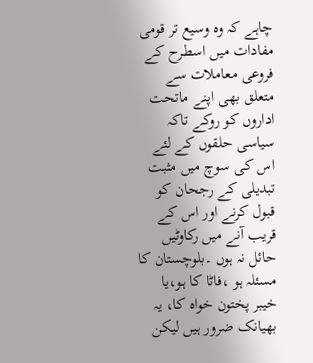چاہے کہ وہ وسیع تر قومی مفادات میں اسطرح کے فروعی معاملات سے متعلق بھی اپنے ماتحت اداروں کو روکے تاکہ سیاسی حلقوں کے لئے اس کی سوچ میں مثبت تبدیلی کے رجحان کو قبول کرنے اور اس کے قریب آنے میں رکاوٹیں حائل نہ ہوں ۔بلوچستان کا مسئلہ ہو ،فاٹا کا ہو،یا خیبر پختون خواہ کا، یہ بھیانک ضرور ہیں لیکن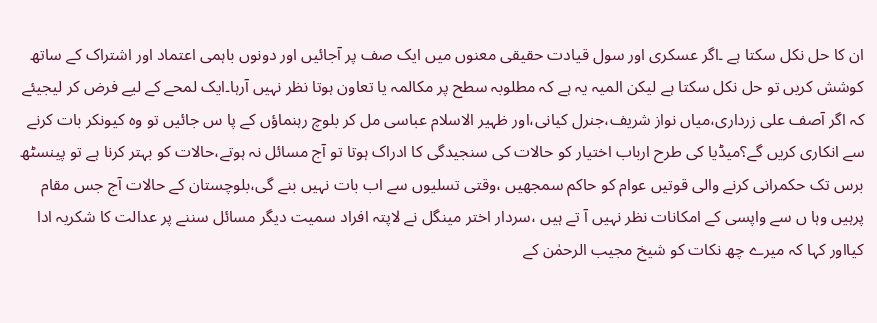ان کا حل نکل سکتا ہے ۔اگر عسکری اور سول قیادت حقیقی معنوں میں ایک صف پر آجائیں اور دونوں باہمی اعتماد اور اشتراک کے ساتھ کوشش کریں تو حل نکل سکتا ہے لیکن المیہ یہ ہے کہ مطلوبہ سطح پر مکالمہ یا تعاون ہوتا نظر نہیں آرہا۔ایک لمحے کے لیے فرض کر لیجیئے کہ اگر آصف علی زرداری،میاں نواز شریف،جنرل کیانی،اور ظہیر الاسلام عباسی مل کر بلوچ رہنماؤں کے پا س جائیں تو وہ کیونکر بات کرنے سے انکاری کریں گے؟میڈیا کی طرح ارباب اختیار کو حالات کی سنجیدگی کا ادراک ہوتا تو آج مسائل نہ ہوتے،حالات کو بہتر کرنا ہے تو پینسٹھ برس تک حکمرانی کرنے والی قوتیں عوام کو حاکم سمجھیں ،وقتی تسلیوں سے اب بات نہیں بنے گی،بلوچستان کے حالات آج جس مقام پرہیں وہا ں سے واپسی کے امکانات نظر نہیں آ تے ہیں ،سردار اختر مینگل نے لاپتہ افراد سمیت دیگر مسائل سننے پر عدالت کا شکریہ ادا کیااور کہا کہ میرے چھ نکات کو شیخ مجیب الرحمٰن کے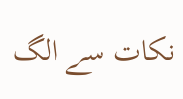نکات سے الگ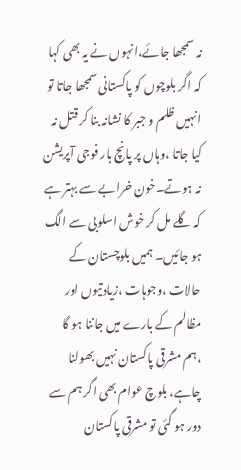نہ سمجھا جائے،انہوں نے یہ بھی کہا کہ اگر بلوچوں کو پاکستانی سمجھا جاتا تو انہیں ظلم و جبر کا نشانہ بنا کر قتل نہ کیا جاتا ،وہاں پر پانچ بار فوجی آپریشن نہ ہوتے۔خون خرابے سے بہتر ہے کہ گلے مل کر خوش اسلوبی سے الگ ہو جائیں۔ ہمیں بلوچستان کے حالات ،وجوہات ،زیادتیوں اور مظالم کے بارے میں جاننا ہو گا ،ہم مشرقی پاکستان نہیں بھولنا چاہے، بلوچ عوام بھی اگر ہم سے دور ہو گئی تو مشرقی پاکستان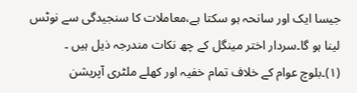جیسا ایک اور سانحہ ہو سکتا ہے،معاملات کا سنجیدگی سے نوٹس لینا ہو گا۔سردار اختر مینگل کے چھ نکات مندرجہ ذیل ہیں ۔
(۱)۔بلوچ عوام کے خلاف تمام خفیہ اور کھلے ملٹری آپریشن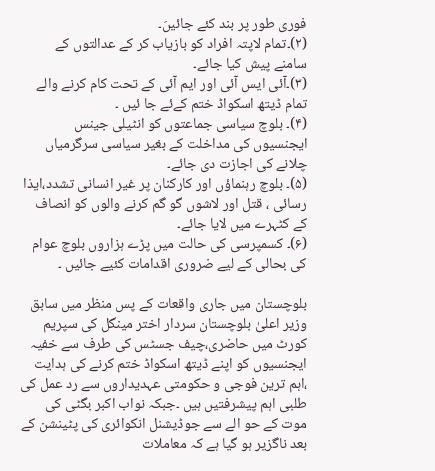فوری طور پر بند کئے جائیںَ۔
(۲)۔تمام لاپتہ افراد کو بازیاب کر کے عدالتوں کے سامنے پیش کیا جائے۔
(۳)۔آئی ایس آئی اور ایم آئی کے تحت کام کرنے والے تمام ڈیتھ اسکواڈ ختم کےئے جا ئیں ۔
(۴)۔ بلوچ سیاسی جماعتوں کو انٹیلی جینس ایجنسیوں کی مداخلت کے بغیر سیاسی سرگرمیاں چلانے کی اجازت دی جائے۔
(۵)۔ بلوچ رہنماؤں اور کارکنان پر غیر انسانی تشدد،ایذا رسائی ، قتل اور لاشوں گو گم کرنے والوں کو انصاف کے کٹہرے میں لایا جائے۔
(۶)۔ کسمپرسی کی حالت میں پڑے ہزاروں بلوچ عوام کی بحالی کے لیے ضروری اقدامات کئیے جائیں ۔

بلوچستان میں جاری واقعات کے پس منظر میں سابق وزیر اعلیٰ بلوچستان سردار اختر مینگل کی سپریم کورٹ میں حاضری،چیف جسٹس کی طرف سے خفیہ ایجنسیوں کو اپنے ڈیتھ اسکواڈ ختم کرنے کی ہدایت ،اہم ترین فوجی و حکومتی عہدیداروں سے رد عمل کی طلبی اہم پیشرفتیں ہیں ۔جبکہ نواب اکبر بگٹی کی موت کے حو الے سے جوڈیشنل انکوائری کی پٹینشن کے بعد ناگزیر ہو گیا ہے کہ معاملات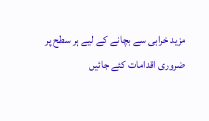مزید خرابی سے بچانے کے لیے ہر سطح پر ضروری اقدامات کئے جائیں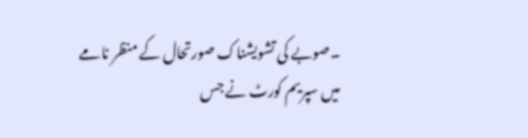۔صوبے کی تشویشناک صورتحال کے منظر نامے میں سپریم کورٹ نے جس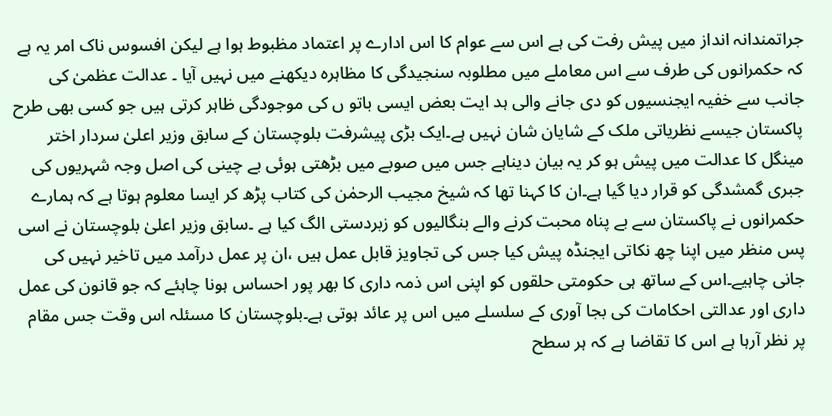جراتمندانہ انداز میں پیش رفت کی ہے اس سے عوام کا اس ادارے پر اعتماد مظبوط ہوا ہے لیکن افسوس ناک امر یہ ہے کہ حکمرانوں کی طرف سے اس معاملے میں مطلوبہ سنجیدگی کا مظاہرہ دیکھنے میں نہیں آیا ۔ عدالت عظمیٰ کی جانب سے خفیہ ایجنسیوں کو دی جانے والی ہد ایت بعض ایسی باتو ں کی موجودگی ظاہر کرتی ہیں جو کسی بھی طرح پاکستان جیسے نظریاتی ملک کے شایان شان نہیں ہے۔ایک بڑی پیشرفت بلوچستان کے سابق وزیر اعلیٰ سردار اختر مینگل کا عدالت میں پیش ہو کر یہ بیان دیناہے جس میں صوبے میں بڑھتی ہوئی بے چینی کی اصل وجہ شہریوں کی جبری گمشدگی کو قرار دیا گیا ہے۔ان کا کہنا تھا کہ شیخ مجیب الرحمٰن کی کتاب پڑھ کر ایسا معلوم ہوتا ہے کہ ہمارے حکمرانوں نے پاکستان سے بے پناہ محبت کرنے والے بنگالیوں کو زبردستی الگ کیا ہے ۔سابق وزیر اعلیٰ بلوچستان نے اسی پس منظر میں اپنا چھ نکاتی ایجنڈہ پیش کیا جس کی تجاویز قابل عمل ہیں ،ان پر عمل درآمد میں تاخیر نہیں کی جانی چاہیے۔اس کے ساتھ ہی حکومتی حلقوں کو اپنی اس ذمہ داری کا بھر پور احساس ہونا چاہئے کہ جو قانون کی عمل داری اور عدالتی احکامات کی بجا آوری کے سلسلے میں اس پر عائد ہوتی ہے۔بلوچستان کا مسئلہ اس وقت جس مقام پر نظر آرہا ہے اس کا تقاضا ہے کہ ہر سطح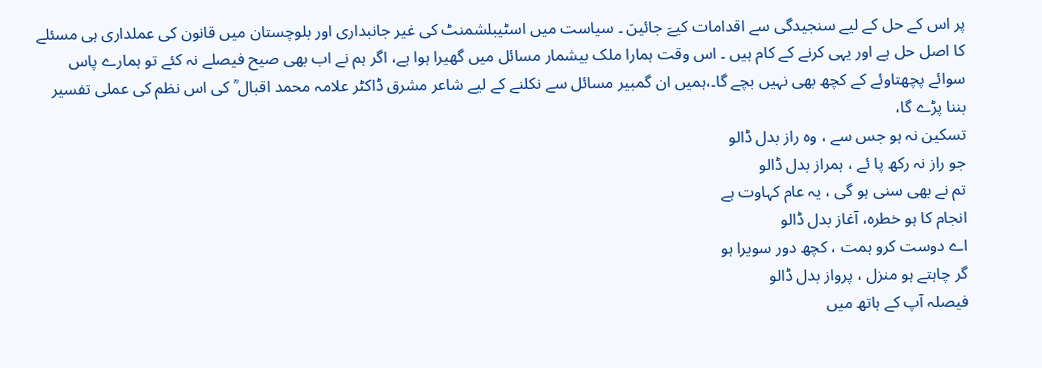پر اس کے حل کے لیے سنجیدگی سے اقدامات کیےَ جائیںَ ۔ سیاست میں اسٹیبلشمنٹ کی غیر جانبداری اور بلوچستان میں قانون کی عملداری ہی مسئلے کا اصل حل ہے اور یہی کرنے کے کام ہیں ۔ اس وقت ہمارا ملک بیشمار مسائل میں گھیرا ہوا ہے، اگر ہم نے اب بھی صیح فیصلے نہ کئے تو ہمارے پاس سوائے پچھتاوئے کے کچھ بھی نہیں بچے گا۔،ہمیں ان گمبیر مسائل سے نکلنے کے لیے شاعر مشرق ڈاکٹر علامہ محمد اقبال ؒ کی اس نظم کی عملی تفسیر بننا پڑے گا،
تسکین نہ ہو جس سے ، وہ راز بدل ڈالو
جو راز نہ رکھ پا ئے ، ہمراز بدل ڈالو
تم نے بھی سنی ہو گی ، یہ عام کہاوت ہے
انجام کا ہو خطرہ، آغاز بدل ڈالو
اے دوست کرو ہمت ، کچھ دور سویرا ہو
گر چاہتے ہو منزل ، پرواز بدل ڈالو
فیصلہ آپ کے ہاتھ میں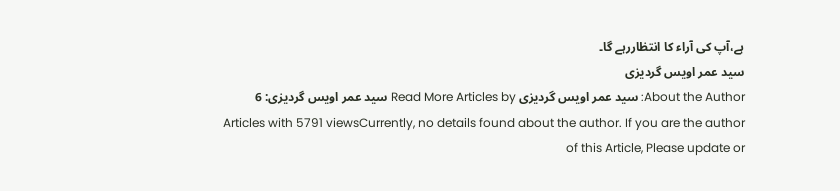ہے،آپ کی آراء کا انتظاررہے گا۔
سید عمر اویس گردیزی
About the Author: سید عمر اویس گردیزی Read More Articles by سید عمر اویس گردیزی: 6 Articles with 5791 viewsCurrently, no details found about the author. If you are the author of this Article, Please update or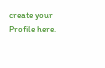create your Profile here.